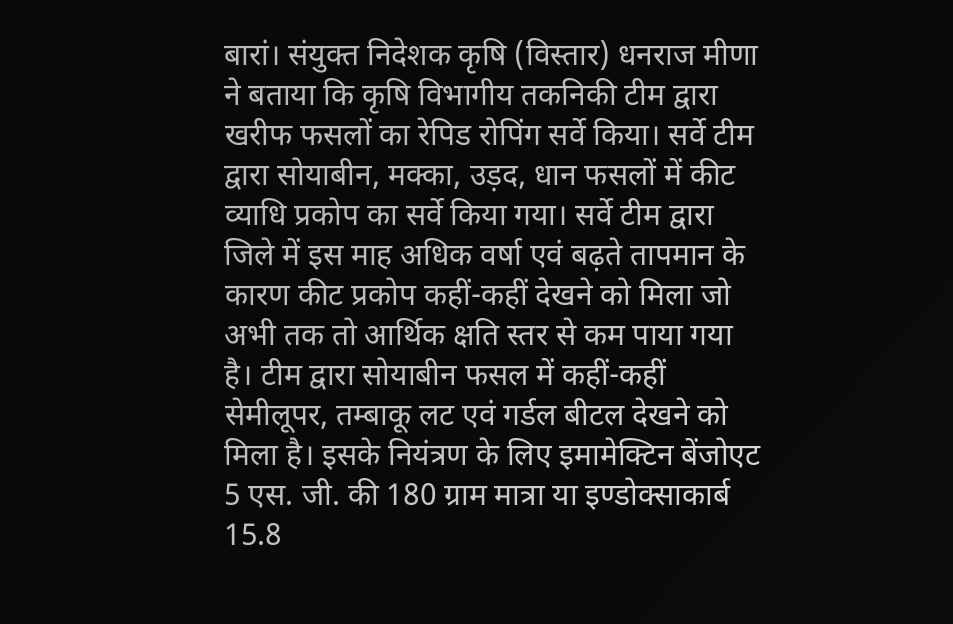बारां। संयुक्त निदेशक कृषि (विस्तार) धनराज मीणा ने बताया कि कृषि विभागीय तकनिकी टीम द्वारा खरीफ फसलों का रेपिड रोपिंग सर्वे किया। सर्वे टीम द्वारा सोयाबीन, मक्का, उड़द, धान फसलों में कीट व्याधि प्रकोप का सर्वे किया गया। सर्वे टीम द्वारा जिले में इस माह अधिक वर्षा एवं बढ़ते तापमान के कारण कीट प्रकोप कहीं-कहीं देखने को मिला जो अभी तक तो आर्थिक क्षति स्तर से कम पाया गया है। टीम द्वारा सोयाबीन फसल में कहीं-कहीं सेमीलूपर, तम्बाकू लट एवं गर्डल बीटल देखने को मिला है। इसके नियंत्रण के लिए इमामेक्टिन बेंजोएट 5 एस. जी. की 180 ग्राम मात्रा या इण्डोक्साकार्ब 15.8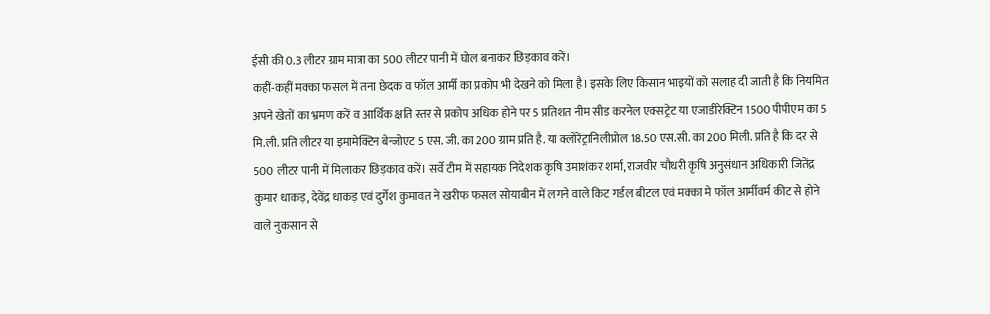ईसी की 0.3 लीटर ग्राम मात्रा का 500 लीटर पानी में घोल बनाकर छिड़काव करें।
कहीं-कहीं मक्का फसल में तना छेदक व फॉल आर्मी का प्रकोप भी देखने को मिला है। इसके लिए किसान भाइयों को सलाह दी जाती है कि नियमित अपने खेतों का भ्रमण करें व आर्थिक क्षति स्तर से प्रकोप अधिक होने पर 5 प्रतिशत नीम सीड करनेल एक्सट्रेट या एजाडीरेक्टिन 1500 पीपीएम का 5 मि.ली. प्रति लीटर या इमामेक्टिन बेन्जोएट 5 एस. जी. का 200 ग्राम प्रति है. या क्लोरेंट्रानिलीप्रोल 18.50 एस.सी. का 200 मिली. प्रति है कि दर से 500 लीटर पानी में मिलाकर छिड़काव करें। सर्वे टीम में सहायक निदेशक कृषि उमाशंकर शर्मा, राजवीर चौधरी कृषि अनुसंधान अधिकारी जितेंद्र कुमार धाकड़, देवेंद्र धाकड़ एवं दुर्गेश कुमावत ने खरीफ फसल सोयाबीन में लगने वाले किट गर्डल बीटल एवं मक्का मे फॉल आर्मीवर्म कीट से होने वाले नुकसान से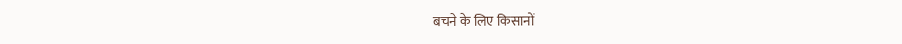बचने के लिए किसानों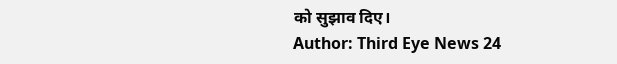को सुझाव दिए।
Author: Third Eye News 24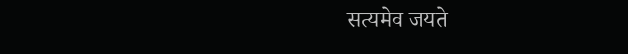सत्यमेव जयते